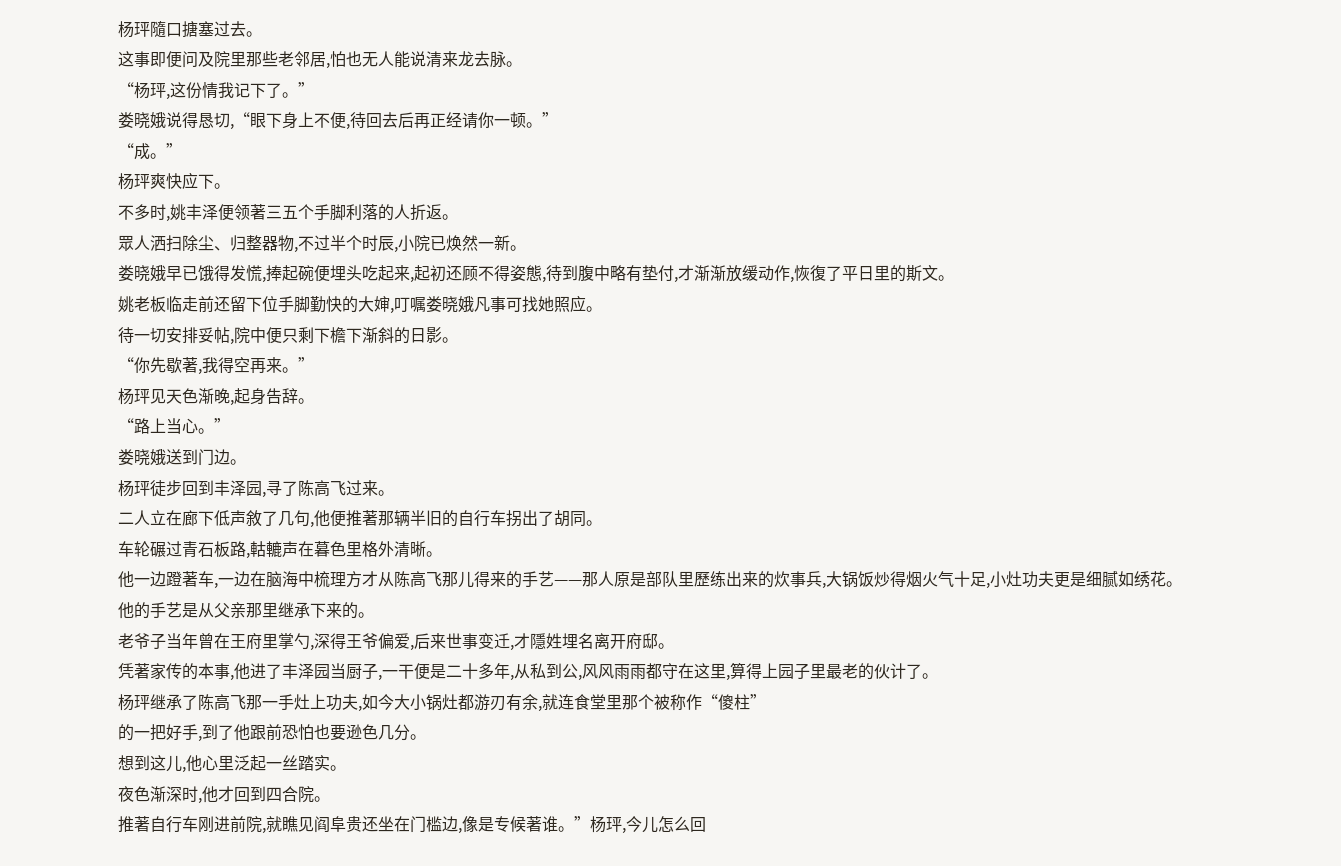杨玶隨口搪塞过去。
这事即便问及院里那些老邻居,怕也无人能说清来龙去脉。
“杨玶,这份情我记下了。”
娄晓娥说得恳切,“眼下身上不便,待回去后再正经请你一顿。”
“成。”
杨玶爽快应下。
不多时,姚丰泽便领著三五个手脚利落的人折返。
眾人洒扫除尘、归整器物,不过半个时辰,小院已焕然一新。
娄晓娥早已饿得发慌,捧起碗便埋头吃起来,起初还顾不得姿態,待到腹中略有垫付,才渐渐放缓动作,恢復了平日里的斯文。
姚老板临走前还留下位手脚勤快的大婶,叮嘱娄晓娥凡事可找她照应。
待一切安排妥帖,院中便只剩下檐下渐斜的日影。
“你先歇著,我得空再来。”
杨玶见天色渐晚,起身告辞。
“路上当心。”
娄晓娥送到门边。
杨玶徒步回到丰泽园,寻了陈高飞过来。
二人立在廊下低声敘了几句,他便推著那辆半旧的自行车拐出了胡同。
车轮碾过青石板路,軲轆声在暮色里格外清晰。
他一边蹬著车,一边在脑海中梳理方才从陈高飞那儿得来的手艺——那人原是部队里歷练出来的炊事兵,大锅饭炒得烟火气十足,小灶功夫更是细腻如绣花。
他的手艺是从父亲那里继承下来的。
老爷子当年曾在王府里掌勺,深得王爷偏爱,后来世事变迁,才隱姓埋名离开府邸。
凭著家传的本事,他进了丰泽园当厨子,一干便是二十多年,从私到公,风风雨雨都守在这里,算得上园子里最老的伙计了。
杨玶继承了陈高飞那一手灶上功夫,如今大小锅灶都游刃有余,就连食堂里那个被称作“傻柱”
的一把好手,到了他跟前恐怕也要逊色几分。
想到这儿,他心里泛起一丝踏实。
夜色渐深时,他才回到四合院。
推著自行车刚进前院,就瞧见阎阜贵还坐在门槛边,像是专候著谁。”杨玶,今儿怎么回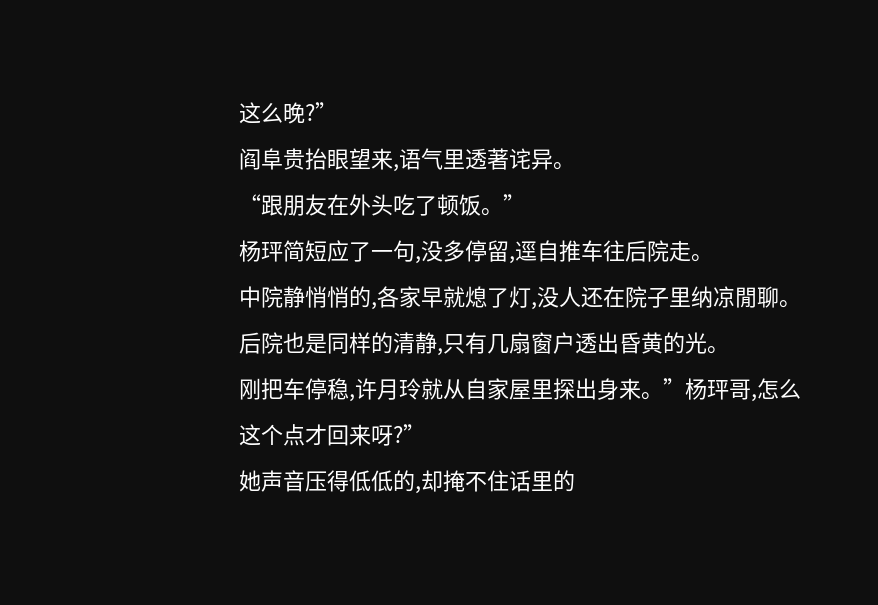这么晚?”
阎阜贵抬眼望来,语气里透著诧异。
“跟朋友在外头吃了顿饭。”
杨玶简短应了一句,没多停留,逕自推车往后院走。
中院静悄悄的,各家早就熄了灯,没人还在院子里纳凉閒聊。
后院也是同样的清静,只有几扇窗户透出昏黄的光。
刚把车停稳,许月玲就从自家屋里探出身来。”杨玶哥,怎么这个点才回来呀?”
她声音压得低低的,却掩不住话里的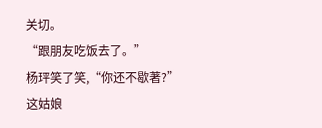关切。
“跟朋友吃饭去了。”
杨玶笑了笑,“你还不歇著?”
这姑娘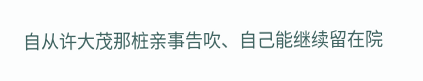自从许大茂那桩亲事告吹、自己能继续留在院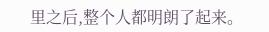里之后,整个人都明朗了起来。